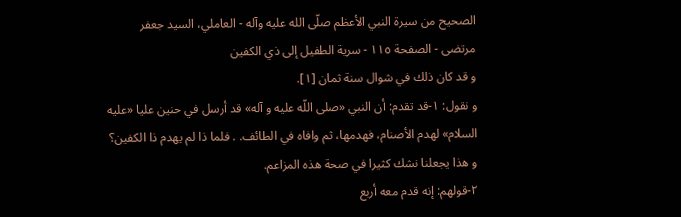الصحيح من سيرة النبي الأعظم صلّى الله عليه وآله - العاملي، السيد جعفر مرتضى - الصفحة ١١٥ - سرية الطفيل إلى ذي الكفين
و قد كان ذلك في شوال سنة ثمان [١].
و نقول: ١-قد تقدم: أن النبي «صلى اللّه عليه و آله» قد أرسل في حنين عليا «عليه السلام» لهدم الأصنام، فهدمها، ثم وافاه في الطائف. . فلما ذا لم يهدم ذا الكفين؟
و هذا يجعلنا نشك كثيرا في صحة هذه المزاعم.
٢-قولهم: إنه قدم معه أربع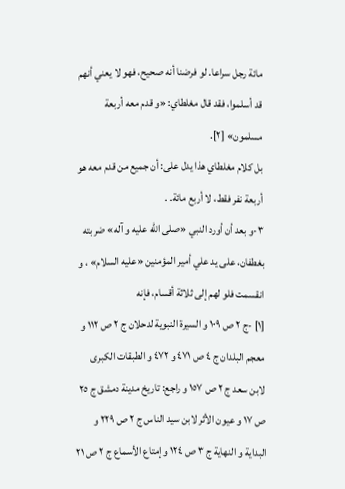مائة رجل سراعا. لو فرضنا أنه صحيح، فهو لا يعني أنهم قد أسلموا، فقد قال مغلطاي: «و قدم معه أربعة مسلمون» [٢].
بل كلام مغلطاي هذا يدل على: أن جميع من قدم معه هو أربعة نفر فقط، لا أربع مائة. .
٣-و بعد أن أورد النبي «صلى اللّه عليه و آله» ضربته بغطفان، على يد علي أمير المؤمنين «عليه السلام» ، و انقسمت فلو لهم إلى ثلاثة أقسام، فإنه
[١] -ج ٢ ص ١٠٩ و السيرة النبوية لدحلان ج ٢ ص ١١٢ و معجم البلدان ج ٤ ص ٤٧١ و ٤٧٢ و الطبقات الكبرى لابن سعد ج ٢ ص ١٥٧ و راجع: تاريخ مدينة دمشق ج ٢٥ ص ١٧ و عيون الأثر لابن سيد الناس ج ٢ ص ٢٢٩ و البداية و النهاية ج ٣ ص ١٢٤ و إمتاع الأسماع ج ٢ ص ٢١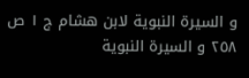و السيرة النبوية لابن هشام ج ١ ص ٢٥٨ و السيرة النبوية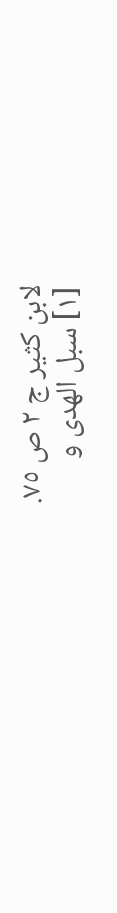لابن كثير ج ٢ ص ٧٥.
[١] سبل الهدى و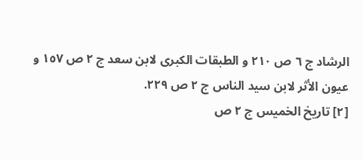الرشاد ج ٦ ص ٢١٠ و الطبقات الكبرى لابن سعد ج ٢ ص ١٥٧ و عيون الأثر لابن سيد الناس ج ٢ ص ٢٢٩.
[٢] تاريخ الخميس ج ٢ ص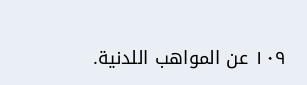١٠٩ عن المواهب اللدنية.